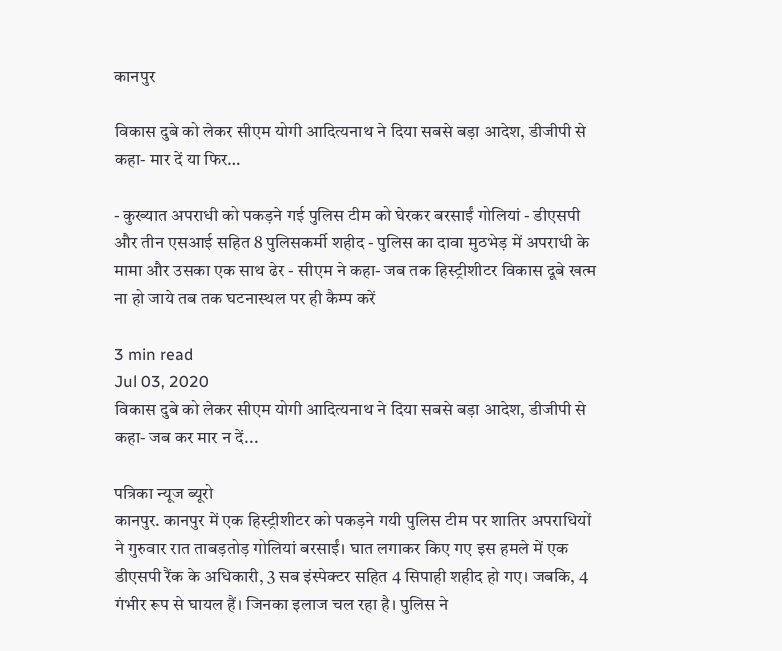कानपुर

विकास दुबे को लेकर सीएम योगी आदित्यनाथ ने दिया सबसे बड़ा आदेश, डीजीपी से कहा- मार दें या फिर…

- कुख्यात अपराधी को पकड़ने गई पुलिस टीम को घेरकर बरसाईं गोलियां - डीएसपी और तीन एसआई सहित 8 पुलिसकर्मी शहीद - पुलिस का दावा मुठभेड़ में अपराधी के मामा और उसका एक साथ ढेर - सीएम ने कहा- जब तक हिस्ट्रीशीटर विकास दूबे खत्म ना हो जाये तब तक घटनास्थल पर ही कैम्प करें

3 min read
Jul 03, 2020
विकास दुबे को लेकर सीएम योगी आदित्यनाथ ने दिया सबसे बड़ा आदेश, डीजीपी से कहा- जब कर मार न दें...

पत्रिका न्यूज ब्यूरो
कानपुर. कानपुर में एक हिस्ट्रीशीटर को पकड़ने गयी पुलिस टीम पर शातिर अपराधियों ने गुरुवार रात ताबड़तोड़ गोलियां बरसाईं। घात लगाकर किए गए इस हमले में एक डीएसपी रैंक के अधिकारी, 3 सब इंस्पेक्टर सहित 4 सिपाही शहीद हो गए। जबकि, 4 गंभीर रूप से घायल हैं। जिनका इलाज चल रहा है। पुलिस ने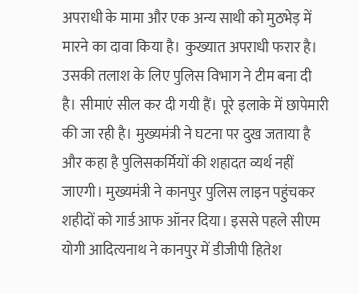अपराधी के मामा और एक अन्य साथी को मुठभेड़ में मारने का दावा किया है। कुख्यात अपराधी फरार है। उसकी तलाश के लिए पुलिस विभाग ने टीम बना दी है। सीमाएं सील कर दी गयी हैं। पूरे इलाके में छापेमारी की जा रही है। मुख्यमंत्री ने घटना पर दुख जताया है और कहा है पुलिसकर्मियों की शहादत व्यर्थ नहीं जाएगी। मुख्यमंत्री ने कानपुर पुलिस लाइन पहुंचकर शहीदों को गार्ड आफ ऑनर दिया। इससे पहले सीएम योगी आदित्यनाथ ने कानपुर में डीजीपी हितेश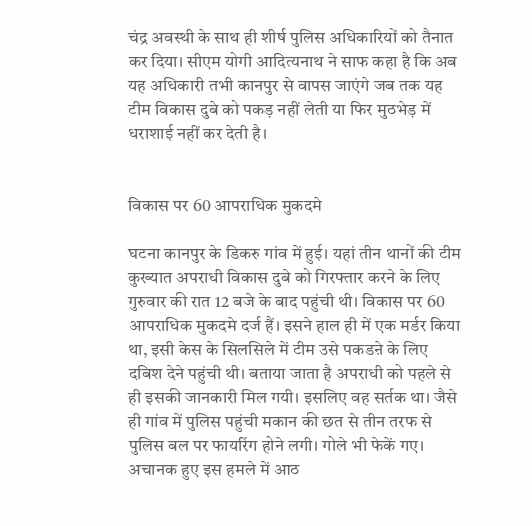चंद्र अवस्थी के साथ ही शीर्ष पुलिस अधिकारियों को तैनात कर दिया। सीएम योगी आदित्यनाथ ने साफ कहा है कि अब यह अधिकारी तभी कानपुर से वापस जाएंगे जब तक यह टीम विकास दुबे को पकड़ नहीं लेती या फिर मुठभेड़ में धराशाई नहीं कर देती है।


विकास पर 60 आपराधिक मुकदमे

घटना कानपुर के डिकरु गांव में हुई। यहां तीन थानों की टीम कुख्यात अपराधी विकास दुबे को गिरफ्तार करने के लिए गुरुवार की रात 12 बजे के बाद पहुंची थी। विकास पर 60 आपराधिक मुकदमे दर्ज हैं। इसने हाल ही में एक मर्डर किया था, इसी केस के सिलसिले में टीम उसे पकडऩे के लिए दबिश देने पहुंची थी। बताया जाता है अपराधी को पहले से ही इसकी जानकारी मिल गयी। इसलिए वह सर्तक था। जैसे ही गांव में पुलिस पहुंची मकान की छत से तीन तरफ से पुलिस बल पर फायरिंग होने लगी। गोले भी फेकें गए। अचानक हुए इस हमले में आठ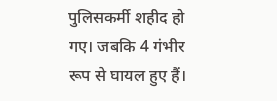पुलिसकर्मी शहीद हो गए। जबकि 4 गंभीर रूप से घायल हुए हैं।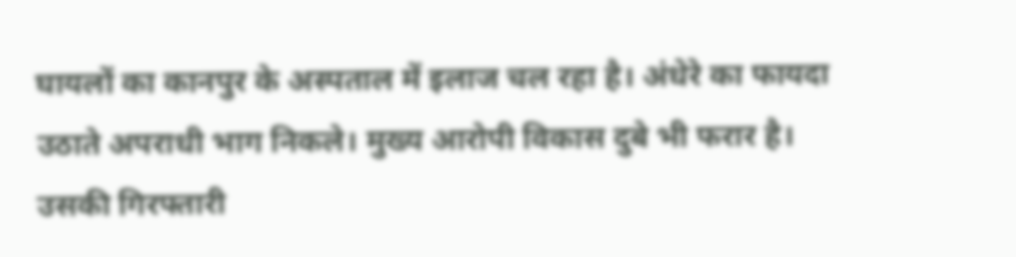घायलों का कानपुर के अस्पताल में इलाज चल रहा है। अंधेरे का फायदा उठाते अपराधी भाग निकले। मुख्य आरोपी विकास दुबे भी फरार है। उसकी गिरफ्तारी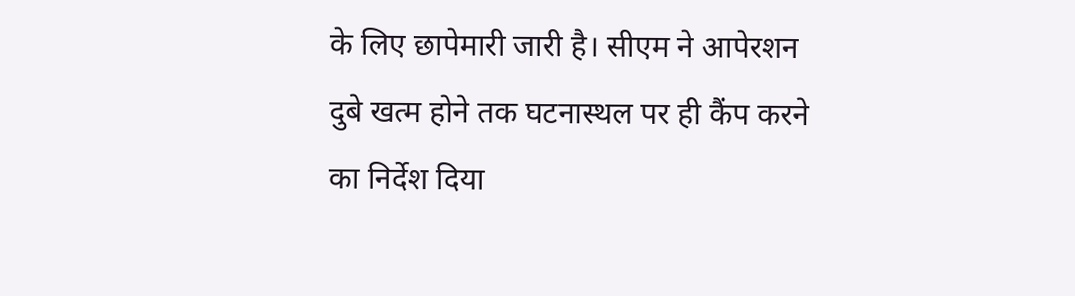के लिए छापेमारी जारी है। सीएम ने आपेरशन दुबे खत्म होने तक घटनास्थल पर ही कैंप करने का निर्देश दिया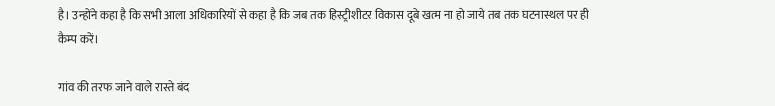है। उन्होंने कहा है कि सभी आला अधिकारियों से कहा है कि जब तक हिस्ट्रीशीटर विकास दूबे खत्म ना हो जाये तब तक घटनास्थल पर ही कैम्प करें।

गांव की तरफ जाने वाले रास्ते बंद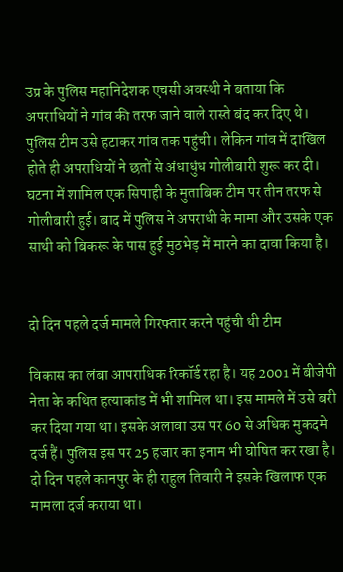उप्र के पुलिस महानिदेशक एचसी अवस्थी ने बताया कि अपराधियों ने गांव की तरफ जाने वाले रास्ते बंद कर दिए थे। पुलिस टीम उसे हटाकर गांव तक पहुंची। लेकिन गांव में दाखिल होते ही अपराधियों ने छतों से अंधाधुंध गोलीबारी शुरू कर दी। घटना में शामिल एक सिपाही के मुताबिक टीम पर तीन तरफ से गोलीबारी हुई। बाद में पुलिस ने अपराधी के मामा और उसके एक साथी को बिकरू के पास हुई मुठभेड़ में मारने का दावा किया है।


दो दिन पहले दर्ज मामले गिरफ्तार करने पहुंची थी टीम

विकास का लंबा आपराधिक रिकॉर्ड रहा है। यह 2001 में बीजेपी नेता के कथित हत्याकांड में भी शामिल था। इस मामले में उसे बरी कर दिया गया था। इसके अलावा उस पर 60 से अधिक मुकदमे दर्ज हैं। पुलिस इस पर 25 हजार का इनाम भी घोषित कर रखा है। दो दिन पहले कानपुर के ही राहुल तिवारी ने इसके खिलाफ एक मामला दर्ज कराया था।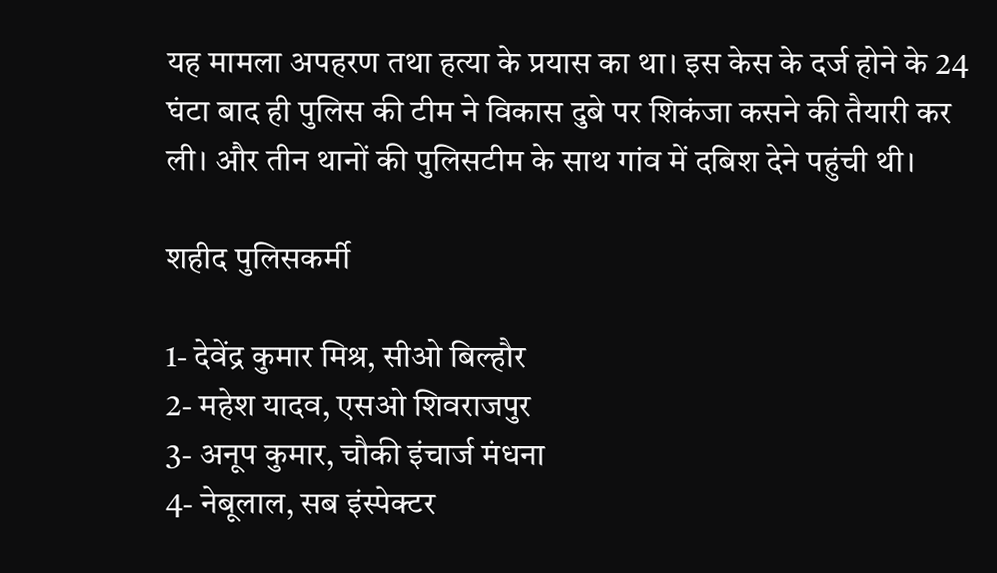यह मामला अपहरण तथा हत्या के प्रयास का था। इस केस के दर्ज होने के 24 घंटा बाद ही पुलिस की टीम ने विकास दुबे पर शिकंजा कसने की तैयारी कर ली। और तीन थानों की पुलिसटीम के साथ गांव में दबिश देने पहुंची थी।

शहीद पुलिसकर्मी

1- देवेंद्र कुमार मिश्र, सीओ बिल्हौर
2- महेश यादव, एसओ शिवराजपुर
3- अनूप कुमार, चौकी इंचार्ज मंधना
4- नेबूलाल, सब इंस्पेक्टर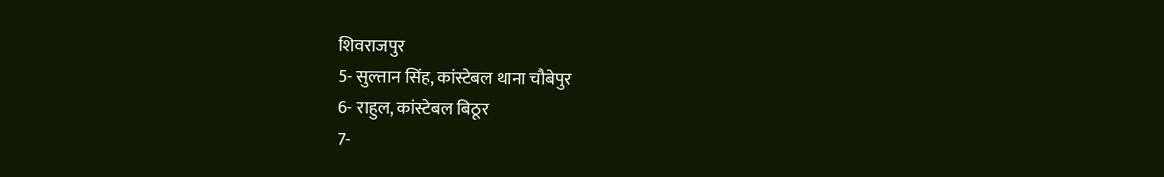शिवराजपुर
5- सुल्तान सिंह, कांस्टेबल थाना चौबेपुर
6- राहुल, कांस्टेबल बिठूर
7-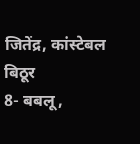जितेंद्र, कांस्टेबल बिठूर
8- बबलू,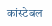कांस्टेबल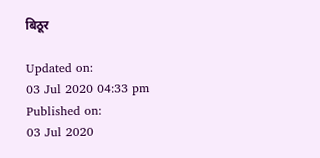बिठूर

Updated on:
03 Jul 2020 04:33 pm
Published on:
03 Jul 2020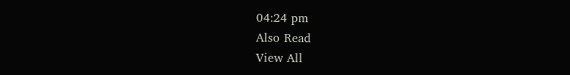04:24 pm
Also Read
View All